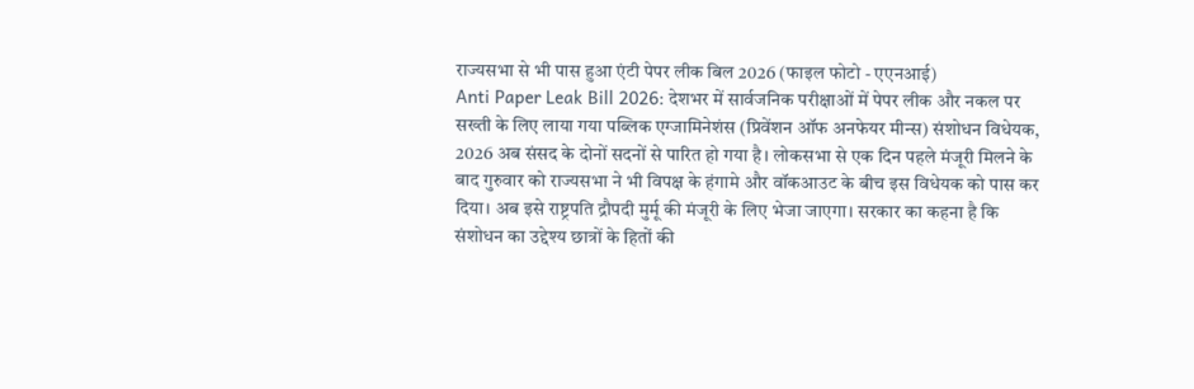राज्यसभा से भी पास हुआ एंटी पेपर लीक बिल 2026 (फाइल फोटो - एएनआई)
Anti Paper Leak Bill 2026: देशभर में सार्वजनिक परीक्षाओं में पेपर लीक और नकल पर सख्ती के लिए लाया गया पब्लिक एग्जामिनेशंस (प्रिवेंशन ऑफ अनफेयर मीन्स) संशोधन विधेयक, 2026 अब संसद के दोनों सदनों से पारित हो गया है। लोकसभा से एक दिन पहले मंजूरी मिलने के बाद गुरुवार को राज्यसभा ने भी विपक्ष के हंगामे और वॉकआउट के बीच इस विधेयक को पास कर दिया। अब इसे राष्ट्रपति द्रौपदी मुर्मू की मंजूरी के लिए भेजा जाएगा। सरकार का कहना है कि संशोधन का उद्देश्य छात्रों के हितों की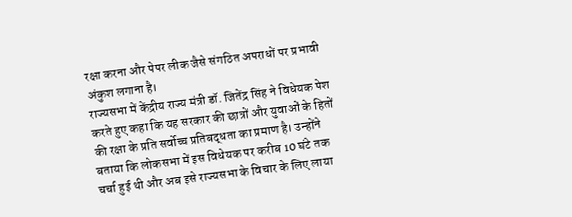रक्षा करना और पेपर लीक जैसे संगठित अपराधों पर प्रभावी अंकुश लगाना है।
राज्यसभा में केंद्रीय राज्य मंत्री डॉ. जितेंद्र सिंह ने विधेयक पेश करते हुए कहा कि यह सरकार की छात्रों और युवाओं के हितों की रक्षा के प्रति सर्वोच्च प्रतिबद्धता का प्रमाण है। उन्होंने बताया कि लोकसभा में इस विधेयक पर करीब 10 घंटे तक चर्चा हुई थी और अब इसे राज्यसभा के विचार के लिए लाया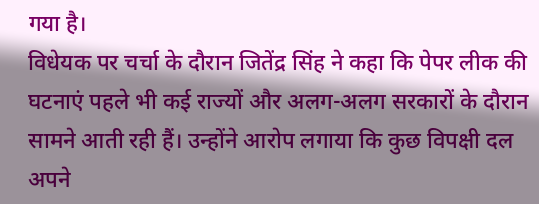गया है।
विधेयक पर चर्चा के दौरान जितेंद्र सिंह ने कहा कि पेपर लीक की घटनाएं पहले भी कई राज्यों और अलग-अलग सरकारों के दौरान सामने आती रही हैं। उन्होंने आरोप लगाया कि कुछ विपक्षी दल अपने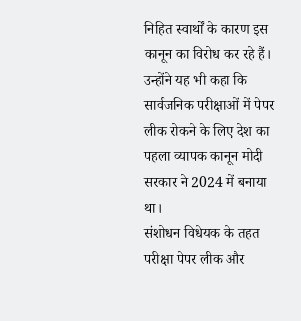निहित स्वार्थों के कारण इस कानून का विरोध कर रहे हैं। उन्होंने यह भी कहा कि सार्वजनिक परीक्षाओं में पेपर लीक रोकने के लिए देश का पहला व्यापक कानून मोदी सरकार ने 2024 में बनाया था।
संशोधन विधेयक के तहत परीक्षा पेपर लीक और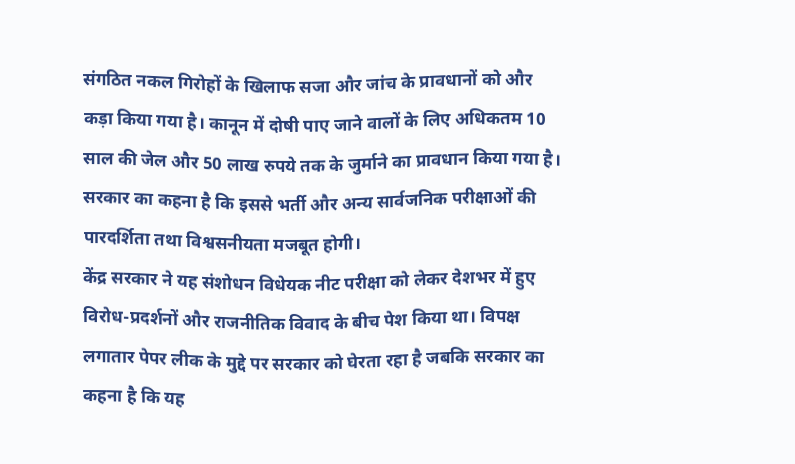संगठित नकल गिरोहों के खिलाफ सजा और जांच के प्रावधानों को और कड़ा किया गया है। कानून में दोषी पाए जाने वालों के लिए अधिकतम 10 साल की जेल और 50 लाख रुपये तक के जुर्माने का प्रावधान किया गया है। सरकार का कहना है कि इससे भर्ती और अन्य सार्वजनिक परीक्षाओं की पारदर्शिता तथा विश्वसनीयता मजबूत होगी।
केंद्र सरकार ने यह संशोधन विधेयक नीट परीक्षा को लेकर देशभर में हुए विरोध-प्रदर्शनों और राजनीतिक विवाद के बीच पेश किया था। विपक्ष लगातार पेपर लीक के मुद्दे पर सरकार को घेरता रहा है जबकि सरकार का कहना है कि यह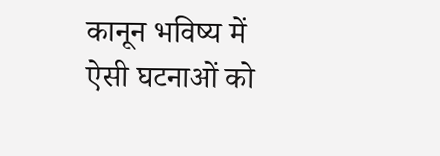कानून भविष्य में ऐसी घटनाओं को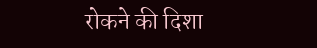रोकने की दिशा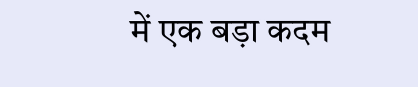में एक बड़ा कदम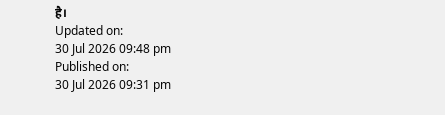है।
Updated on:
30 Jul 2026 09:48 pm
Published on:
30 Jul 2026 09:31 pm